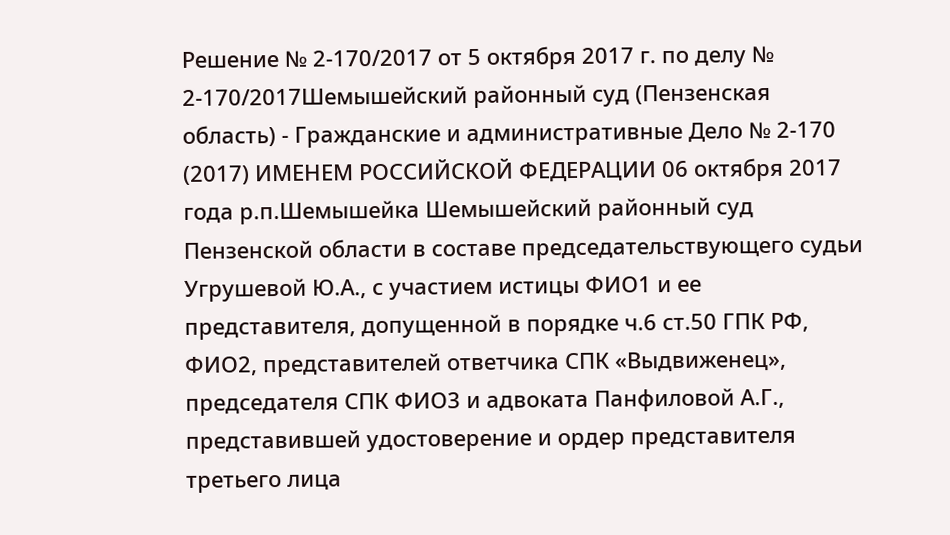Решение № 2-170/2017 от 5 октября 2017 г. по делу № 2-170/2017Шемышейский районный суд (Пензенская область) - Гражданские и административные Дело № 2-170 (2017) ИМЕНЕМ РОССИЙСКОЙ ФЕДЕРАЦИИ 06 октября 2017 года р.п.Шемышейка Шемышейский районный суд Пензенской области в составе председательствующего судьи Угрушевой Ю.А., с участием истицы ФИО1 и ее представителя, допущенной в порядке ч.6 ст.50 ГПК РФ, ФИО2, представителей ответчика СПК «Выдвиженец», председателя СПК ФИО3 и адвоката Панфиловой А.Г., представившей удостоверение и ордер представителя третьего лица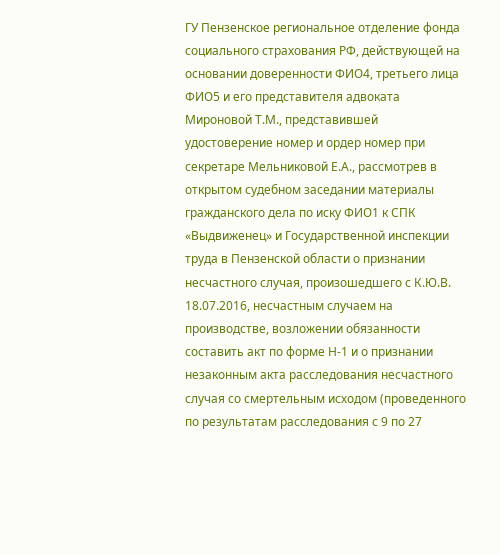ГУ Пензенское региональное отделение фонда социального страхования РФ, действующей на основании доверенности ФИО4, третьего лица ФИО5 и его представителя адвоката Мироновой Т.М., представившей удостоверение номер и ордер номер при секретаре Мельниковой Е.А., рассмотрев в открытом судебном заседании материалы гражданского дела по иску ФИО1 к СПК «Выдвиженец» и Государственной инспекции труда в Пензенской области о признании несчастного случая, произошедшего с К.Ю.В. 18.07.2016, несчастным случаем на производстве, возложении обязанности составить акт по форме Н-1 и о признании незаконным акта расследования несчастного случая со смертельным исходом (проведенного по результатам расследования с 9 по 27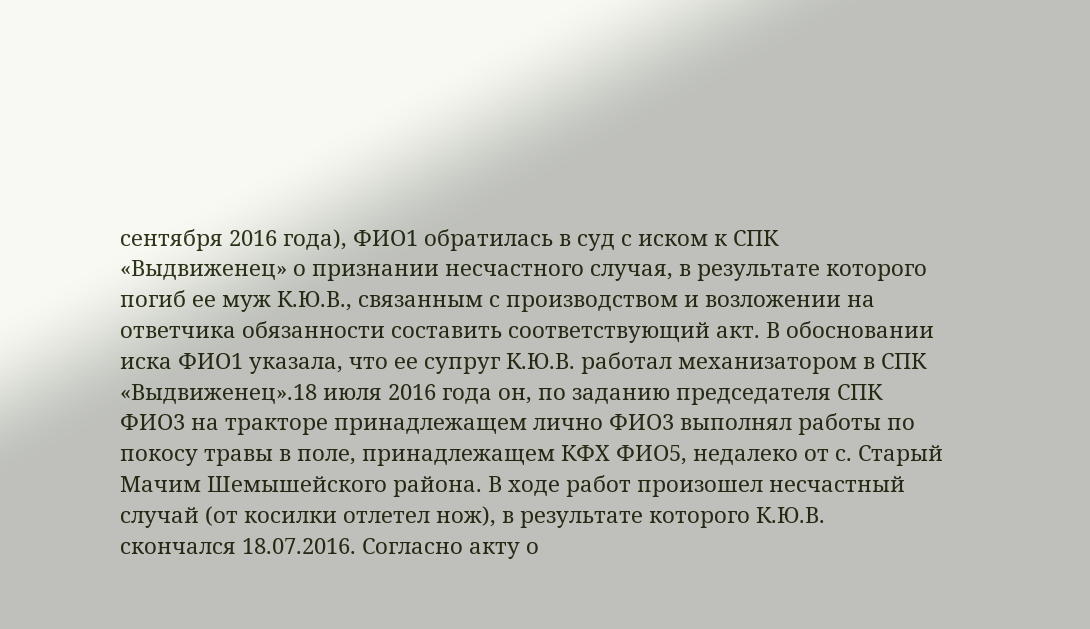сентября 2016 года), ФИО1 обратилась в суд с иском к СПК «Выдвиженец» о признании несчастного случая, в результате которого погиб ее муж К.Ю.В., связанным с производством и возложении на ответчика обязанности составить соответствующий акт. В обосновании иска ФИО1 указала, что ее супруг К.Ю.В. работал механизатором в СПК «Выдвиженец».18 июля 2016 года он, по заданию председателя СПК ФИО3 на тракторе принадлежащем лично ФИО3 выполнял работы по покосу травы в поле, принадлежащем КФХ ФИО5, недалеко от с. Старый Мачим Шемышейского района. В ходе работ произошел несчастный случай (от косилки отлетел нож), в результате которого К.Ю.В. скончался 18.07.2016. Согласно акту о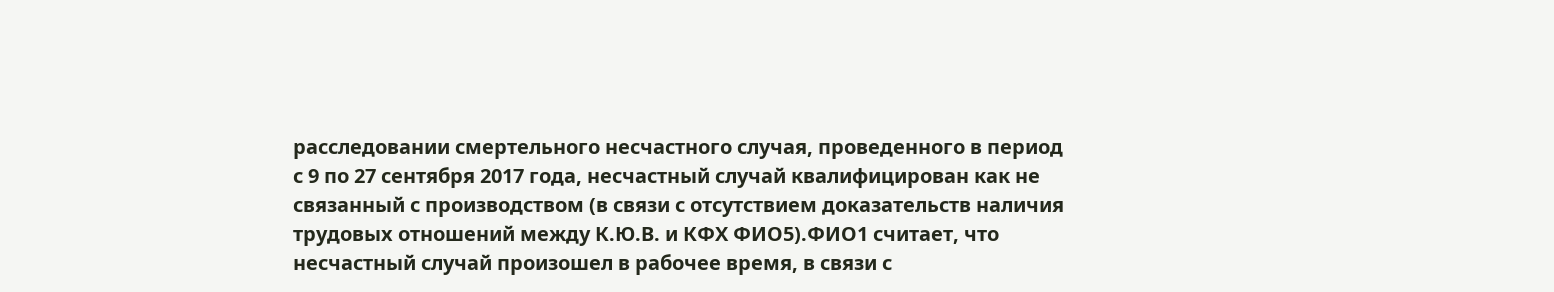расследовании смертельного несчастного случая, проведенного в период с 9 по 27 сентября 2017 года, несчастный случай квалифицирован как не связанный с производством (в связи с отсутствием доказательств наличия трудовых отношений между К.Ю.В. и КФХ ФИО5).ФИО1 считает, что несчастный случай произошел в рабочее время, в связи с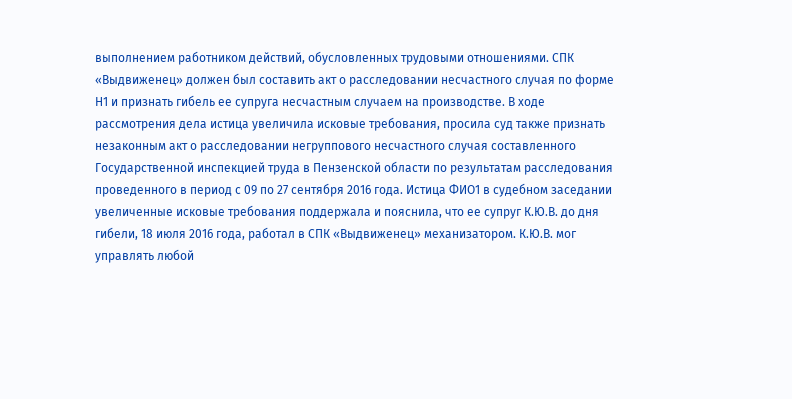выполнением работником действий, обусловленных трудовыми отношениями. СПК «Выдвиженец» должен был составить акт о расследовании несчастного случая по форме Н1 и признать гибель ее супруга несчастным случаем на производстве. В ходе рассмотрения дела истица увеличила исковые требования, просила суд также признать незаконным акт о расследовании негруппового несчастного случая составленного Государственной инспекцией труда в Пензенской области по результатам расследования проведенного в период с 09 по 27 сентября 2016 года. Истица ФИО1 в судебном заседании увеличенные исковые требования поддержала и пояснила, что ее супруг К.Ю.В. до дня гибели, 18 июля 2016 года, работал в СПК «Выдвиженец» механизатором. К.Ю.В. мог управлять любой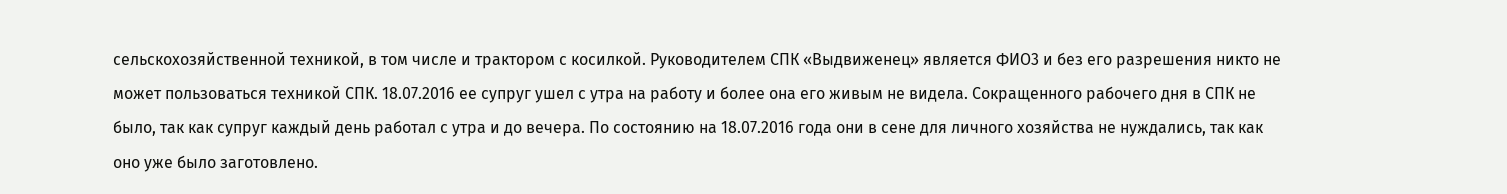сельскохозяйственной техникой, в том числе и трактором с косилкой. Руководителем СПК «Выдвиженец» является ФИО3 и без его разрешения никто не может пользоваться техникой СПК. 18.07.2016 ее супруг ушел с утра на работу и более она его живым не видела. Сокращенного рабочего дня в СПК не было, так как супруг каждый день работал с утра и до вечера. По состоянию на 18.07.2016 года они в сене для личного хозяйства не нуждались, так как оно уже было заготовлено.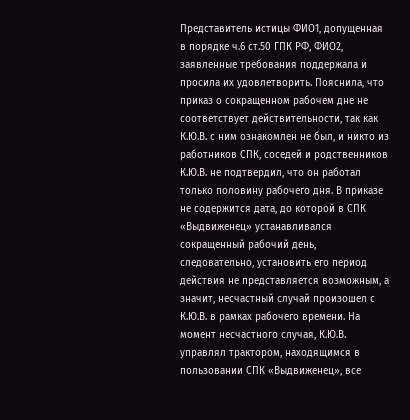Представитель истицы ФИО1, допущенная в порядке ч.6 ст.50 ГПК РФ, ФИО2, заявленные требования поддержала и просила их удовлетворить. Пояснила, что приказ о сокращенном рабочем дне не соответствует действительности, так как К.Ю.В. с ним ознакомлен не был, и никто из работников СПК, соседей и родственников К.Ю.В. не подтвердил, что он работал только половину рабочего дня. В приказе не содержится дата, до которой в СПК «Выдвиженец» устанавливался сокращенный рабочий день, следовательно, установить его период действия не представляется возможным, а значит, несчастный случай произошел с К.Ю.В. в рамках рабочего времени. На момент несчастного случая, К.Ю.В. управлял трактором, находящимся в пользовании СПК «Выдвиженец», все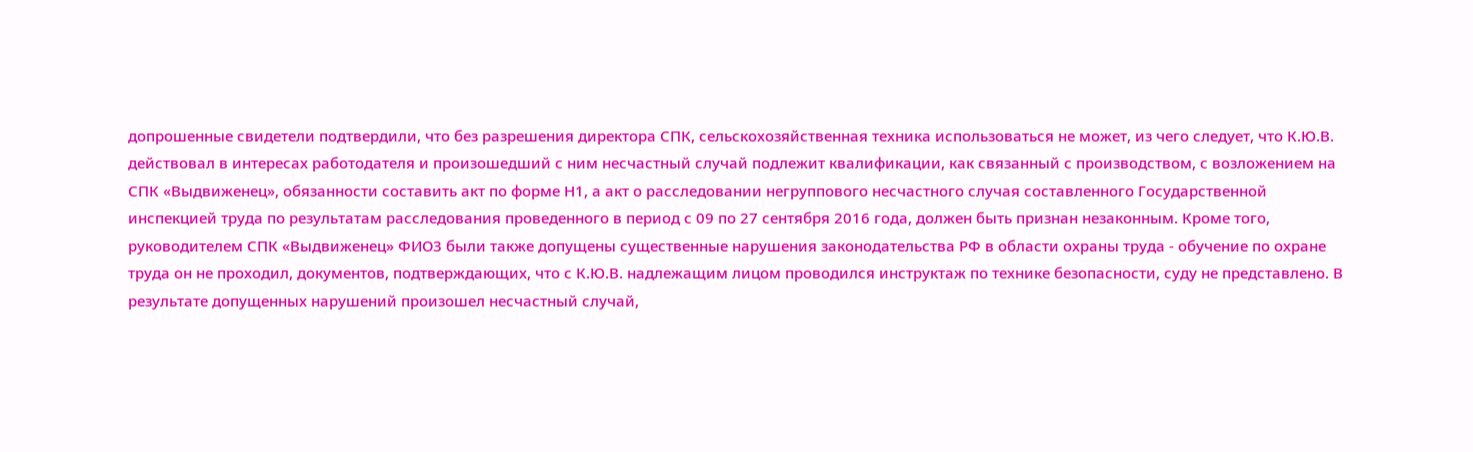допрошенные свидетели подтвердили, что без разрешения директора СПК, сельскохозяйственная техника использоваться не может, из чего следует, что К.Ю.В. действовал в интересах работодателя и произошедший с ним несчастный случай подлежит квалификации, как связанный с производством, с возложением на СПК «Выдвиженец», обязанности составить акт по форме Н1, а акт о расследовании негруппового несчастного случая составленного Государственной инспекцией труда по результатам расследования проведенного в период с 09 по 27 сентября 2016 года, должен быть признан незаконным. Кроме того, руководителем СПК «Выдвиженец» ФИО3 были также допущены существенные нарушения законодательства РФ в области охраны труда - обучение по охране труда он не проходил, документов, подтверждающих, что с К.Ю.В. надлежащим лицом проводился инструктаж по технике безопасности, суду не представлено. В результате допущенных нарушений произошел несчастный случай,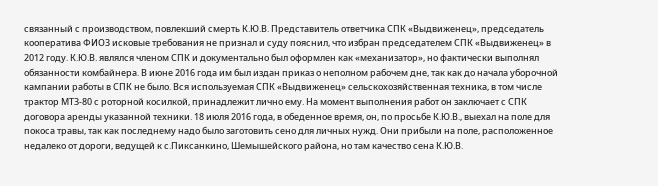связанный с производством, повлекший смерть К.Ю.В. Представитель ответчика СПК «Выдвиженец», председатель кооператива ФИО3 исковые требования не признал и суду пояснил, что избран председателем СПК «Выдвиженец» в 2012 году. К.Ю.В. являлся членом СПК и документально был оформлен как «механизатор», но фактически выполнял обязанности комбайнера. В июне 2016 года им был издан приказ о неполном рабочем дне, так как до начала уборочной кампании работы в СПК не было. Вся используемая СПК «Выдвиженец» сельскохозяйственная техника, в том числе трактор МТЗ-80 с роторной косилкой, принадлежит лично ему. На момент выполнения работ он заключает с СПК договора аренды указанной техники. 18 июля 2016 года, в обеденное время, он, по просьбе К.Ю.В., выехал на поле для покоса травы, так как последнему надо было заготовить сено для личных нужд. Они прибыли на поле, расположенное недалеко от дороги, ведущей к с.Пиксанкино, Шемышейского района, но там качество сена К.Ю.В.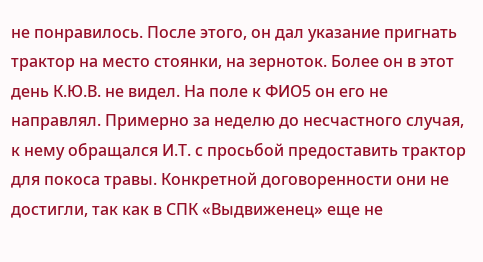не понравилось. После этого, он дал указание пригнать трактор на место стоянки, на зерноток. Более он в этот день К.Ю.В. не видел. На поле к ФИО5 он его не направлял. Примерно за неделю до несчастного случая, к нему обращался И.Т. с просьбой предоставить трактор для покоса травы. Конкретной договоренности они не достигли, так как в СПК «Выдвиженец» еще не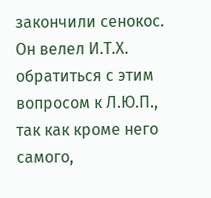закончили сенокос. Он велел И.Т.Х. обратиться с этим вопросом к Л.Ю.П., так как кроме него самого,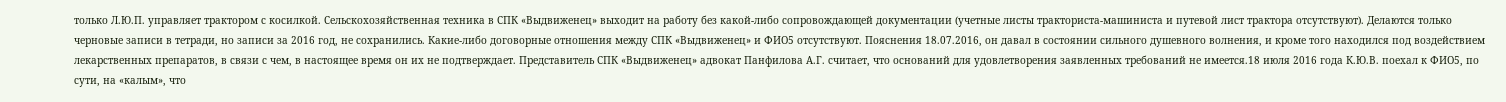только Л.Ю.П. управляет трактором с косилкой. Сельскохозяйственная техника в СПК «Выдвиженец» выходит на работу без какой-либо сопровождающей документации (учетные листы тракториста-машиниста и путевой лист трактора отсутствуют). Делаются только черновые записи в тетради, но записи за 2016 год, не сохранились. Какие-либо договорные отношения между СПК «Выдвиженец» и ФИО5 отсутствуют. Пояснения 18.07.2016, он давал в состоянии сильного душевного волнения, и кроме того находился под воздействием лекарственных препаратов, в связи с чем, в настоящее время он их не подтверждает. Представитель СПК «Выдвиженец» адвокат Панфилова А.Г. считает, что оснований для удовлетворения заявленных требований не имеется.18 июля 2016 года К.Ю.В. поехал к ФИО5, по сути, на «калым», что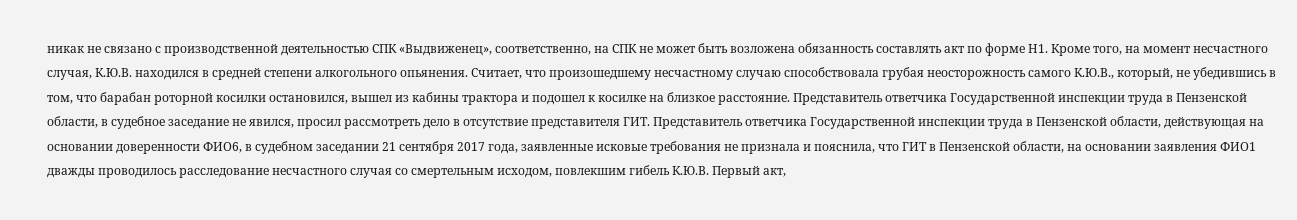никак не связано с производственной деятельностью СПК «Выдвиженец», соответственно, на СПК не может быть возложена обязанность составлять акт по форме Н1. Кроме того, на момент несчастного случая, К.Ю.В. находился в средней степени алкогольного опьянения. Считает, что произошедшему несчастному случаю способствовала грубая неосторожность самого К.Ю.В., который, не убедившись в том, что барабан роторной косилки остановился, вышел из кабины трактора и подошел к косилке на близкое расстояние. Представитель ответчика Государственной инспекции труда в Пензенской области, в судебное заседание не явился, просил рассмотреть дело в отсутствие представителя ГИТ. Представитель ответчика Государственной инспекции труда в Пензенской области, действующая на основании доверенности ФИО6, в судебном заседании 21 сентября 2017 года, заявленные исковые требования не признала и пояснила, что ГИТ в Пензенской области, на основании заявления ФИО1 дважды проводилось расследование несчастного случая со смертельным исходом, повлекшим гибель К.Ю.В. Первый акт,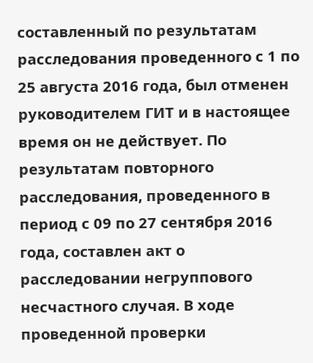составленный по результатам расследования проведенного с 1 по 25 августа 2016 года, был отменен руководителем ГИТ и в настоящее время он не действует. По результатам повторного расследования, проведенного в период с 09 по 27 сентября 2016 года, составлен акт о расследовании негруппового несчастного случая. В ходе проведенной проверки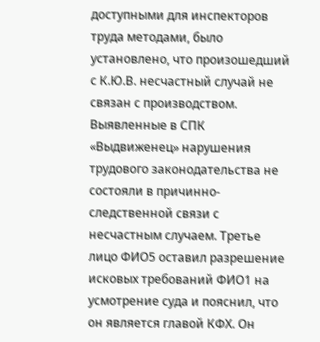доступными для инспекторов труда методами, было установлено, что произошедший с К.Ю.В. несчастный случай не связан с производством. Выявленные в СПК «Выдвиженец» нарушения трудового законодательства не состояли в причинно-следственной связи с несчастным случаем. Третье лицо ФИО5 оставил разрешение исковых требований ФИО1 на усмотрение суда и пояснил, что он является главой КФХ. Он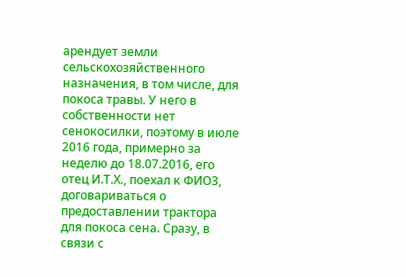арендует земли сельскохозяйственного назначения, в том числе, для покоса травы. У него в собственности нет сенокосилки, поэтому в июле 2016 года, примерно за неделю до 18.07.2016, его отец И.Т.Х., поехал к ФИО3, договариваться о предоставлении трактора для покоса сена. Сразу, в связи с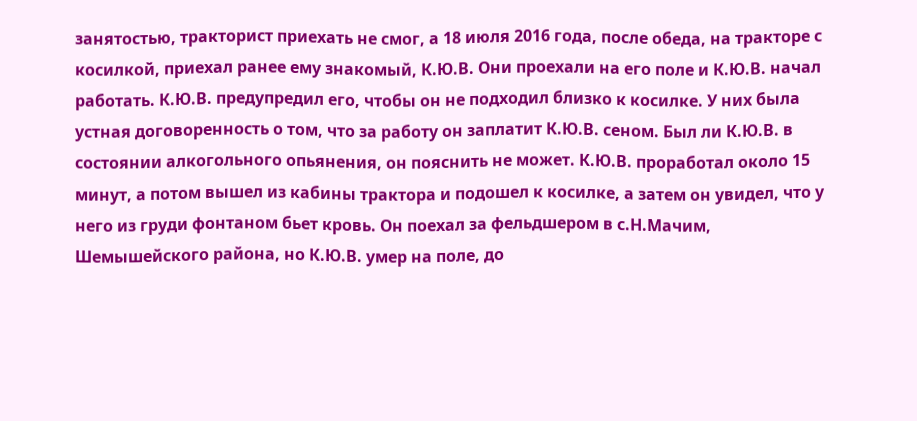занятостью, тракторист приехать не смог, а 18 июля 2016 года, после обеда, на тракторе с косилкой, приехал ранее ему знакомый, К.Ю.В. Они проехали на его поле и К.Ю.В. начал работать. К.Ю.В. предупредил его, чтобы он не подходил близко к косилке. У них была устная договоренность о том, что за работу он заплатит К.Ю.В. сеном. Был ли К.Ю.В. в состоянии алкогольного опьянения, он пояснить не может. К.Ю.В. проработал около 15 минут, а потом вышел из кабины трактора и подошел к косилке, а затем он увидел, что у него из груди фонтаном бьет кровь. Он поехал за фельдшером в с.Н.Мачим, Шемышейского района, но К.Ю.В. умер на поле, до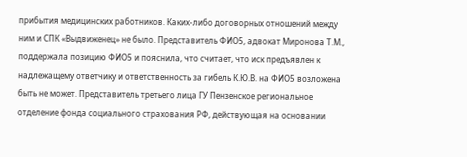прибытия медицинских работников. Каких-либо договорных отношений между ним и СПК «Выдвиженец» не было. Представитель ФИО5, адвокат Миронова Т.М., поддержала позицию ФИО5 и пояснила, что считает, что иск предъявлен к надлежащему ответчику и ответственность за гибель К.Ю.В. на ФИО5 возложена быть не может. Представитель третьего лица ГУ Пензенское региональное отделение фонда социального страхования РФ, действующая на основании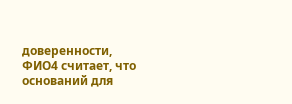доверенности, ФИО4 считает, что оснований для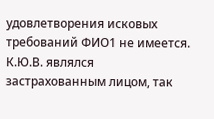удовлетворения исковых требований ФИО1 не имеется. К.Ю.В. являлся застрахованным лицом, так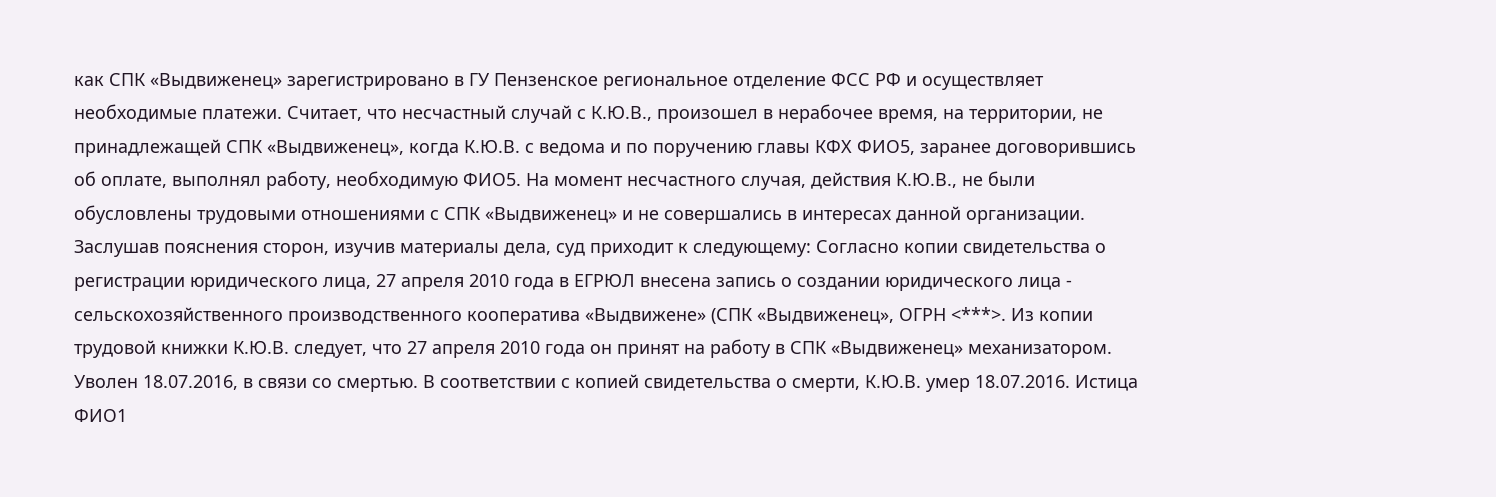как СПК «Выдвиженец» зарегистрировано в ГУ Пензенское региональное отделение ФСС РФ и осуществляет необходимые платежи. Считает, что несчастный случай с К.Ю.В., произошел в нерабочее время, на территории, не принадлежащей СПК «Выдвиженец», когда К.Ю.В. с ведома и по поручению главы КФХ ФИО5, заранее договорившись об оплате, выполнял работу, необходимую ФИО5. На момент несчастного случая, действия К.Ю.В., не были обусловлены трудовыми отношениями с СПК «Выдвиженец» и не совершались в интересах данной организации. Заслушав пояснения сторон, изучив материалы дела, суд приходит к следующему: Согласно копии свидетельства о регистрации юридического лица, 27 апреля 2010 года в ЕГРЮЛ внесена запись о создании юридического лица - сельскохозяйственного производственного кооператива «Выдвижене» (СПК «Выдвиженец», ОГРН <***>. Из копии трудовой книжки К.Ю.В. следует, что 27 апреля 2010 года он принят на работу в СПК «Выдвиженец» механизатором. Уволен 18.07.2016, в связи со смертью. В соответствии с копией свидетельства о смерти, К.Ю.В. умер 18.07.2016. Истица ФИО1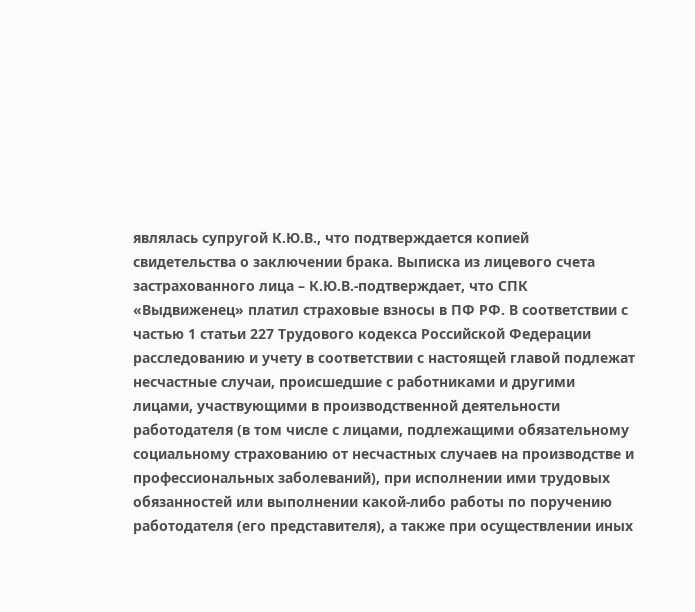являлась супругой К.Ю.В., что подтверждается копией свидетельства о заключении брака. Выписка из лицевого счета застрахованного лица – К.Ю.В.-подтверждает, что СПК «Выдвиженец» платил страховые взносы в ПФ РФ. В соответствии с частью 1 статьи 227 Трудового кодекса Российской Федерации расследованию и учету в соответствии с настоящей главой подлежат несчастные случаи, происшедшие с работниками и другими лицами, участвующими в производственной деятельности работодателя (в том числе с лицами, подлежащими обязательному социальному страхованию от несчастных случаев на производстве и профессиональных заболеваний), при исполнении ими трудовых обязанностей или выполнении какой-либо работы по поручению работодателя (его представителя), а также при осуществлении иных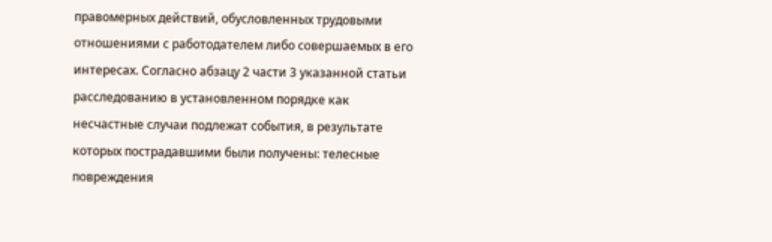правомерных действий, обусловленных трудовыми отношениями с работодателем либо совершаемых в его интересах. Согласно абзацу 2 части 3 указанной статьи расследованию в установленном порядке как несчастные случаи подлежат события, в результате которых пострадавшими были получены: телесные повреждения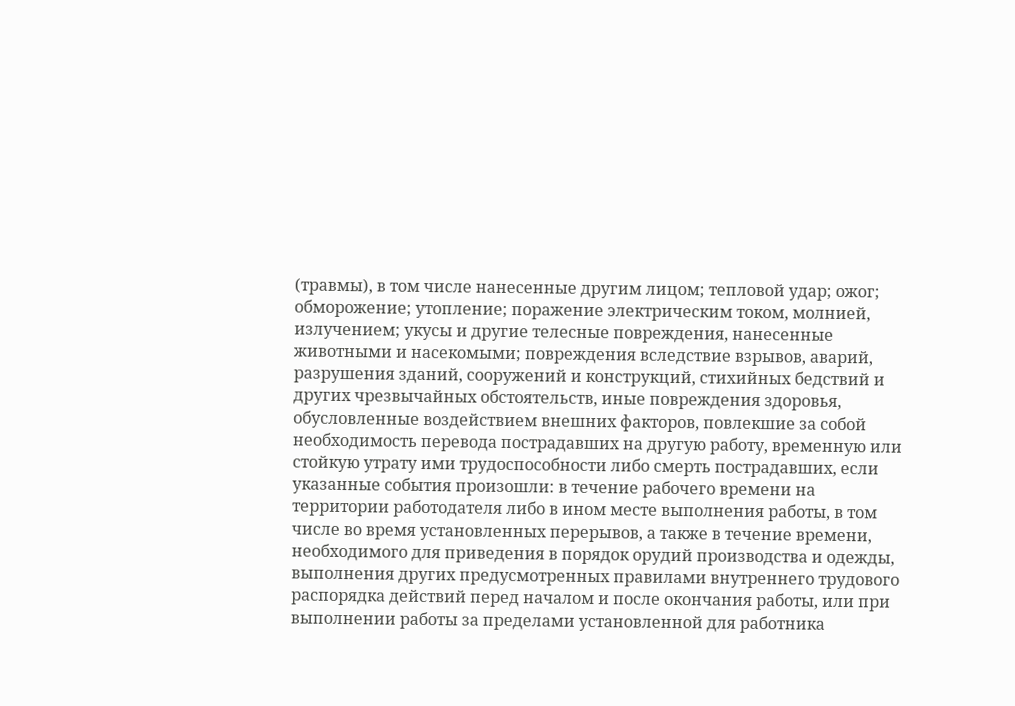(травмы), в том числе нанесенные другим лицом; тепловой удар; ожог; обморожение; утопление; поражение электрическим током, молнией, излучением; укусы и другие телесные повреждения, нанесенные животными и насекомыми; повреждения вследствие взрывов, аварий, разрушения зданий, сооружений и конструкций, стихийных бедствий и других чрезвычайных обстоятельств, иные повреждения здоровья, обусловленные воздействием внешних факторов, повлекшие за собой необходимость перевода пострадавших на другую работу, временную или стойкую утрату ими трудоспособности либо смерть пострадавших, если указанные события произошли: в течение рабочего времени на территории работодателя либо в ином месте выполнения работы, в том числе во время установленных перерывов, а также в течение времени, необходимого для приведения в порядок орудий производства и одежды, выполнения других предусмотренных правилами внутреннего трудового распорядка действий перед началом и после окончания работы, или при выполнении работы за пределами установленной для работника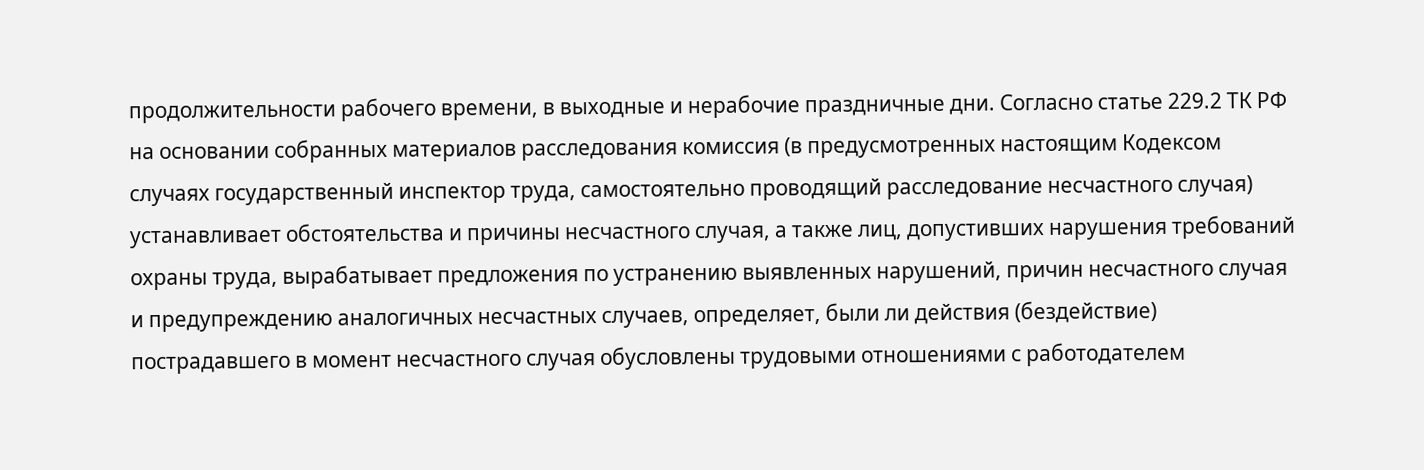продолжительности рабочего времени, в выходные и нерабочие праздничные дни. Согласно статье 229.2 ТК РФ на основании собранных материалов расследования комиссия (в предусмотренных настоящим Кодексом случаях государственный инспектор труда, самостоятельно проводящий расследование несчастного случая) устанавливает обстоятельства и причины несчастного случая, а также лиц, допустивших нарушения требований охраны труда, вырабатывает предложения по устранению выявленных нарушений, причин несчастного случая и предупреждению аналогичных несчастных случаев, определяет, были ли действия (бездействие) пострадавшего в момент несчастного случая обусловлены трудовыми отношениями с работодателем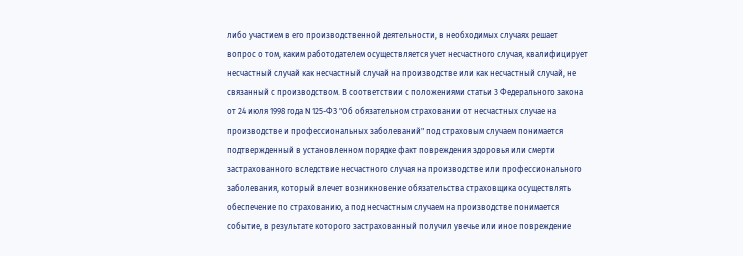либо участием в его производственной деятельности, в необходимых случаях решает вопрос о том, каким работодателем осуществляется учет несчастного случая, квалифицирует несчастный случай как несчастный случай на производстве или как несчастный случай, не связанный с производством. В соответствии с положениями статьи 3 Федерального закона от 24 июля 1998 года N 125-ФЗ "Об обязательном страховании от несчастных случае на производстве и профессиональных заболеваний" под страховым случаем понимается подтвержденный в установленном порядке факт повреждения здоровья или смерти застрахованного вследствие несчастного случая на производстве или профессионального заболевания, который влечет возникновение обязательства страховщика осуществлять обеспечение по страхованию, а под несчастным случаем на производстве понимается событие, в результате которого застрахованный получил увечье или иное повреждение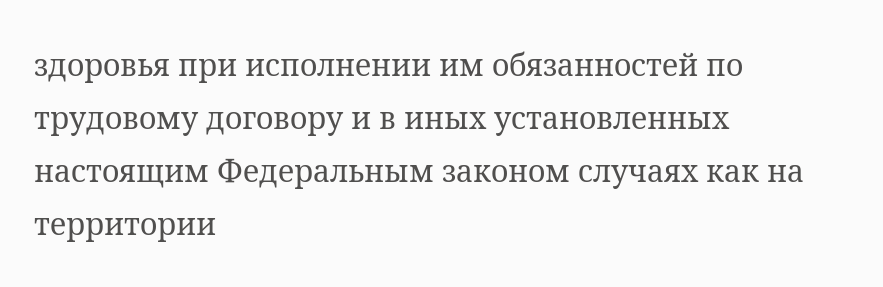здоровья при исполнении им обязанностей по трудовому договору и в иных установленных настоящим Федеральным законом случаях как на территории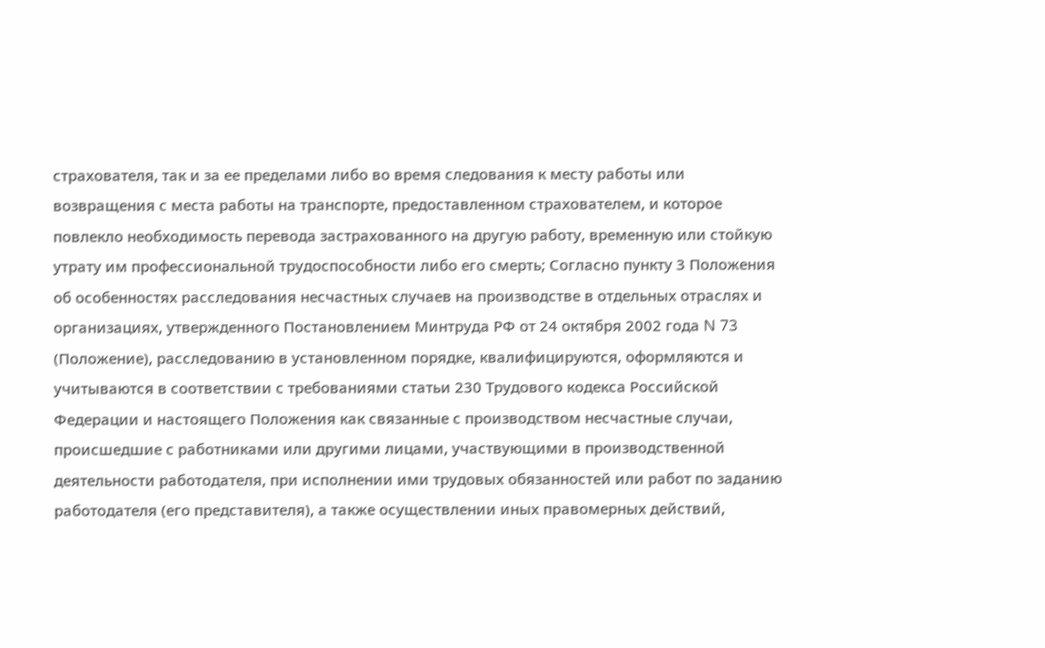страхователя, так и за ее пределами либо во время следования к месту работы или возвращения с места работы на транспорте, предоставленном страхователем, и которое повлекло необходимость перевода застрахованного на другую работу, временную или стойкую утрату им профессиональной трудоспособности либо его смерть; Согласно пункту 3 Положения об особенностях расследования несчастных случаев на производстве в отдельных отраслях и организациях, утвержденного Постановлением Минтруда РФ от 24 октября 2002 года N 73 (Положение), расследованию в установленном порядке, квалифицируются, оформляются и учитываются в соответствии с требованиями статьи 230 Трудового кодекса Российской Федерации и настоящего Положения как связанные с производством несчастные случаи, происшедшие с работниками или другими лицами, участвующими в производственной деятельности работодателя, при исполнении ими трудовых обязанностей или работ по заданию работодателя (его представителя), а также осуществлении иных правомерных действий,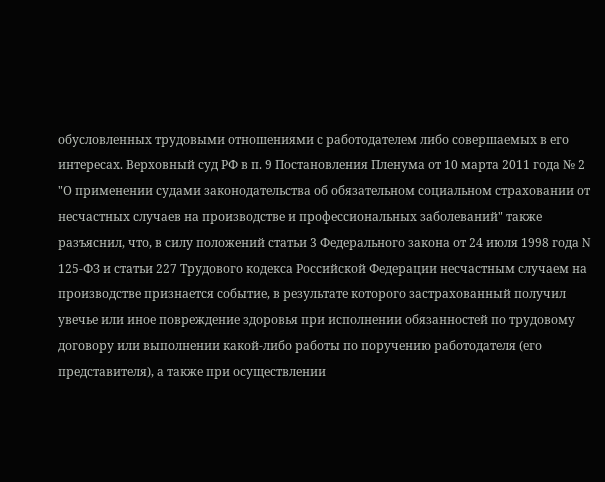обусловленных трудовыми отношениями с работодателем либо совершаемых в его интересах. Верховный суд РФ в п. 9 Постановления Пленума от 10 марта 2011 года № 2 "О применении судами законодательства об обязательном социальном страховании от несчастных случаев на производстве и профессиональных заболеваний" также разъяснил, что, в силу положений статьи 3 Федерального закона от 24 июля 1998 года N 125-ФЗ и статьи 227 Трудового кодекса Российской Федерации несчастным случаем на производстве признается событие, в результате которого застрахованный получил увечье или иное повреждение здоровья при исполнении обязанностей по трудовому договору или выполнении какой-либо работы по поручению работодателя (его представителя), а также при осуществлении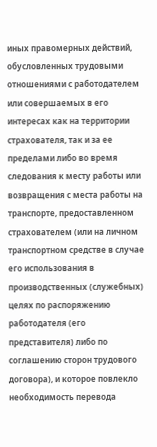иных правомерных действий, обусловленных трудовыми отношениями с работодателем или совершаемых в его интересах как на территории страхователя, так и за ее пределами либо во время следования к месту работы или возвращения с места работы на транспорте, предоставленном страхователем (или на личном транспортном средстве в случае его использования в производственных (служебных) целях по распоряжению работодателя (его представителя) либо по соглашению сторон трудового договора), и которое повлекло необходимость перевода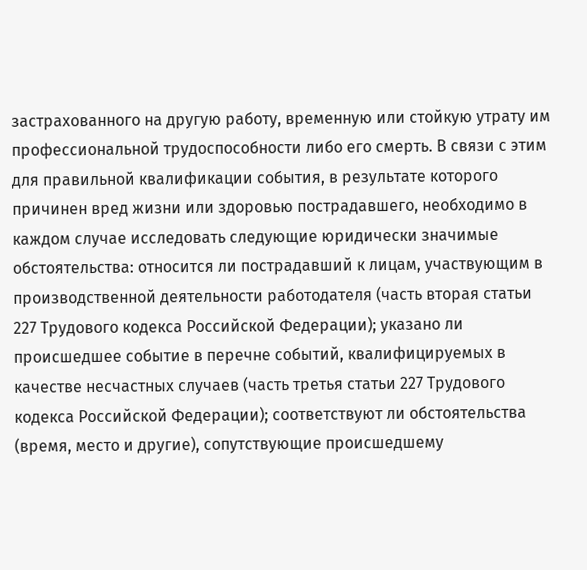застрахованного на другую работу, временную или стойкую утрату им профессиональной трудоспособности либо его смерть. В связи с этим для правильной квалификации события, в результате которого причинен вред жизни или здоровью пострадавшего, необходимо в каждом случае исследовать следующие юридически значимые обстоятельства: относится ли пострадавший к лицам, участвующим в производственной деятельности работодателя (часть вторая статьи 227 Трудового кодекса Российской Федерации); указано ли происшедшее событие в перечне событий, квалифицируемых в качестве несчастных случаев (часть третья статьи 227 Трудового кодекса Российской Федерации); соответствуют ли обстоятельства (время, место и другие), сопутствующие происшедшему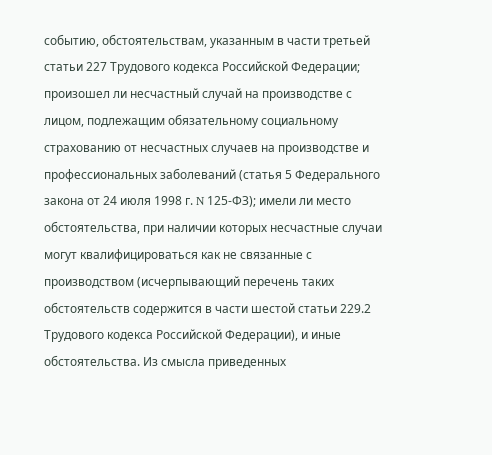событию, обстоятельствам, указанным в части третьей статьи 227 Трудового кодекса Российской Федерации; произошел ли несчастный случай на производстве с лицом, подлежащим обязательному социальному страхованию от несчастных случаев на производстве и профессиональных заболеваний (статья 5 Федерального закона от 24 июля 1998 г. N 125-ФЗ); имели ли место обстоятельства, при наличии которых несчастные случаи могут квалифицироваться как не связанные с производством (исчерпывающий перечень таких обстоятельств содержится в части шестой статьи 229.2 Трудового кодекса Российской Федерации), и иные обстоятельства. Из смысла приведенных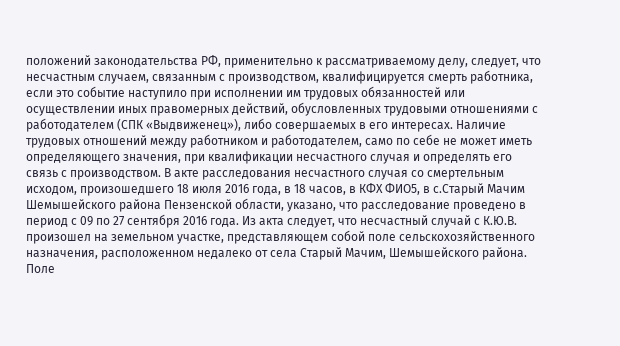положений законодательства РФ, применительно к рассматриваемому делу, следует, что несчастным случаем, связанным с производством, квалифицируется смерть работника, если это событие наступило при исполнении им трудовых обязанностей или осуществлении иных правомерных действий, обусловленных трудовыми отношениями с работодателем (СПК «Выдвиженец»), либо совершаемых в его интересах. Наличие трудовых отношений между работником и работодателем, само по себе не может иметь определяющего значения, при квалификации несчастного случая и определять его связь с производством. В акте расследования несчастного случая со смертельным исходом, произошедшего 18 июля 2016 года, в 18 часов, в КФХ ФИО5, в с.Старый Мачим Шемышейского района Пензенской области, указано, что расследование проведено в период с 09 по 27 сентября 2016 года. Из акта следует, что несчастный случай с К.Ю.В. произошел на земельном участке, представляющем собой поле сельскохозяйственного назначения, расположенном недалеко от села Старый Мачим, Шемышейского района. Поле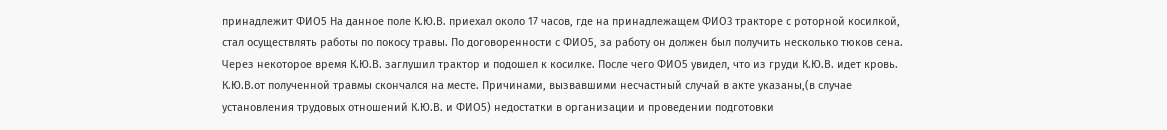принадлежит ФИО5 На данное поле К.Ю.В. приехал около 17 часов, где на принадлежащем ФИО3 тракторе с роторной косилкой, стал осуществлять работы по покосу травы. По договоренности с ФИО5, за работу он должен был получить несколько тюков сена. Через некоторое время К.Ю.В. заглушил трактор и подошел к косилке. После чего ФИО5 увидел, что из груди К.Ю.В. идет кровь. К.Ю.В.от полученной травмы скончался на месте. Причинами, вызвавшими несчастный случай в акте указаны,(в случае установления трудовых отношений К.Ю.В. и ФИО5) недостатки в организации и проведении подготовки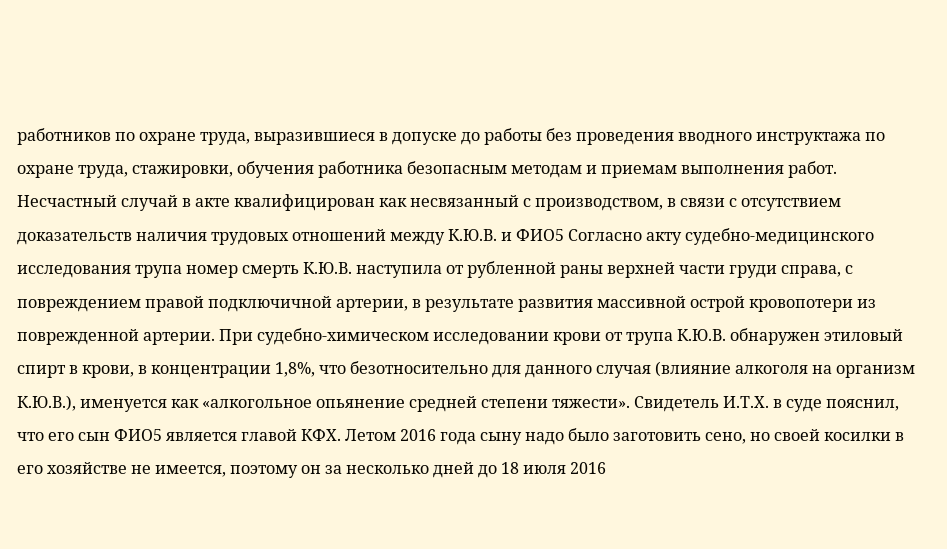работников по охране труда, выразившиеся в допуске до работы без проведения вводного инструктажа по охране труда, стажировки, обучения работника безопасным методам и приемам выполнения работ. Несчастный случай в акте квалифицирован как несвязанный с производством, в связи с отсутствием доказательств наличия трудовых отношений между К.Ю.В. и ФИО5 Согласно акту судебно-медицинского исследования трупа номер смерть К.Ю.В. наступила от рубленной раны верхней части груди справа, с повреждением правой подключичной артерии, в результате развития массивной острой кровопотери из поврежденной артерии. При судебно-химическом исследовании крови от трупа К.Ю.В. обнаружен этиловый спирт в крови, в концентрации 1,8%, что безотносительно для данного случая (влияние алкоголя на организм К.Ю.В.), именуется как «алкогольное опьянение средней степени тяжести». Свидетель И.Т.Х. в суде пояснил, что его сын ФИО5 является главой КФХ. Летом 2016 года сыну надо было заготовить сено, но своей косилки в его хозяйстве не имеется, поэтому он за несколько дней до 18 июля 2016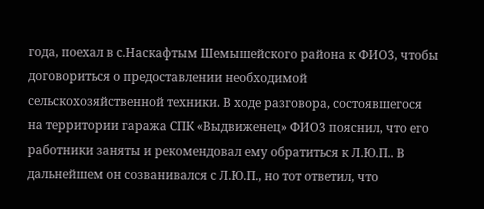года, поехал в с.Наскафтым Шемышейского района к ФИО3, чтобы договориться о предоставлении необходимой сельскохозяйственной техники. В ходе разговора, состоявшегося на территории гаража СПК «Выдвиженец» ФИО3 пояснил, что его работники заняты и рекомендовал ему обратиться к Л.Ю.П.. В дальнейшем он созванивался с Л.Ю.П., но тот ответил, что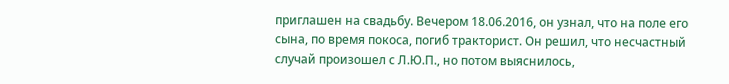приглашен на свадьбу. Вечером 18.06.2016, он узнал, что на поле его сына, по время покоса, погиб тракторист. Он решил, что несчастный случай произошел с Л.Ю.П., но потом выяснилось,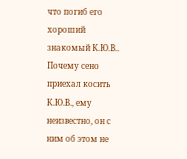что погиб его хороший знакомый К.Ю.В.. Почему сено приехал косить К.Ю.В., ему неизвестно, он с ним об этом не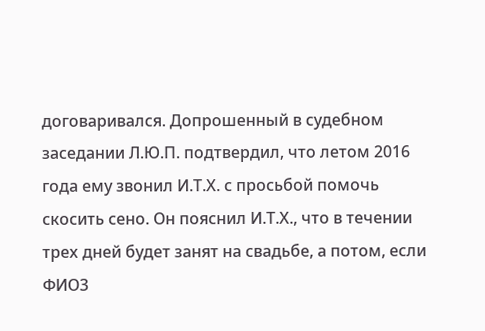договаривался. Допрошенный в судебном заседании Л.Ю.П. подтвердил, что летом 2016 года ему звонил И.Т.Х. с просьбой помочь скосить сено. Он пояснил И.Т.Х., что в течении трех дней будет занят на свадьбе, а потом, если ФИО3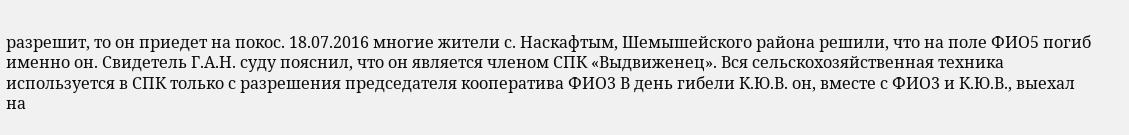разрешит, то он приедет на покос. 18.07.2016 многие жители с. Наскафтым, Шемышейского района решили, что на поле ФИО5 погиб именно он. Свидетель Г.А.Н. суду пояснил, что он является членом СПК «Выдвиженец». Вся сельскохозяйственная техника используется в СПК только с разрешения председателя кооператива ФИО3 В день гибели К.Ю.В. он, вместе с ФИО3 и К.Ю.В., выехал на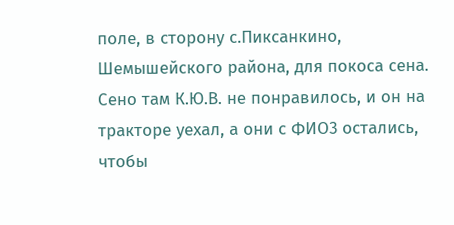поле, в сторону с.Пиксанкино, Шемышейского района, для покоса сена. Сено там К.Ю.В. не понравилось, и он на тракторе уехал, а они с ФИО3 остались, чтобы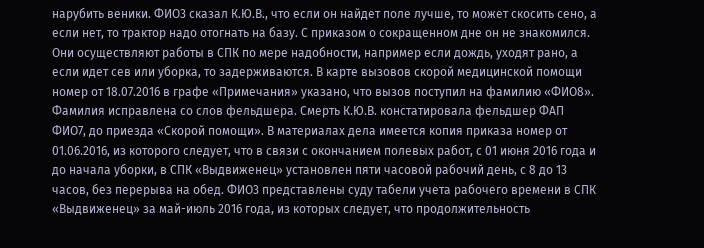нарубить веники. ФИО3 сказал К.Ю.В., что если он найдет поле лучше, то может скосить сено, а если нет, то трактор надо отогнать на базу. С приказом о сокращенном дне он не знакомился. Они осуществляют работы в СПК по мере надобности, например если дождь, уходят рано, а если идет сев или уборка, то задерживаются. В карте вызовов скорой медицинской помощи номер от 18.07.2016 в графе «Примечания» указано, что вызов поступил на фамилию «ФИО8». Фамилия исправлена со слов фельдшера. Смерть К.Ю.В. констатировала фельдшер ФАП ФИО7, до приезда «Скорой помощи». В материалах дела имеется копия приказа номер от 01.06.2016, из которого следует, что в связи с окончанием полевых работ, с 01 июня 2016 года и до начала уборки, в СПК «Выдвиженец» установлен пяти часовой рабочий день, с 8 до 13 часов, без перерыва на обед. ФИО3 представлены суду табели учета рабочего времени в СПК «Выдвиженец» за май-июль 2016 года, из которых следует, что продолжительность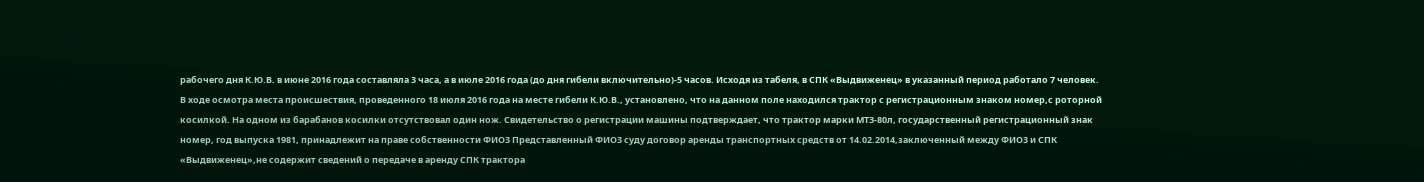рабочего дня К.Ю.В. в июне 2016 года составляла 3 часа, а в июле 2016 года (до дня гибели включительно)-5 часов. Исходя из табеля, в СПК «Выдвиженец» в указанный период работало 7 человек. В ходе осмотра места происшествия, проведенного 18 июля 2016 года на месте гибели К.Ю.В., установлено, что на данном поле находился трактор с регистрационным знаком номер,с роторной косилкой. На одном из барабанов косилки отсутствовал один нож. Свидетельство о регистрации машины подтверждает, что трактор марки МТЗ-80л, государственный регистрационный знак номер, год выпуска 1981, принадлежит на праве собственности ФИО3 Представленный ФИО3 суду договор аренды транспортных средств от 14.02.2014,заключенный между ФИО3 и СПК «Выдвиженец»,не содержит сведений о передаче в аренду СПК трактора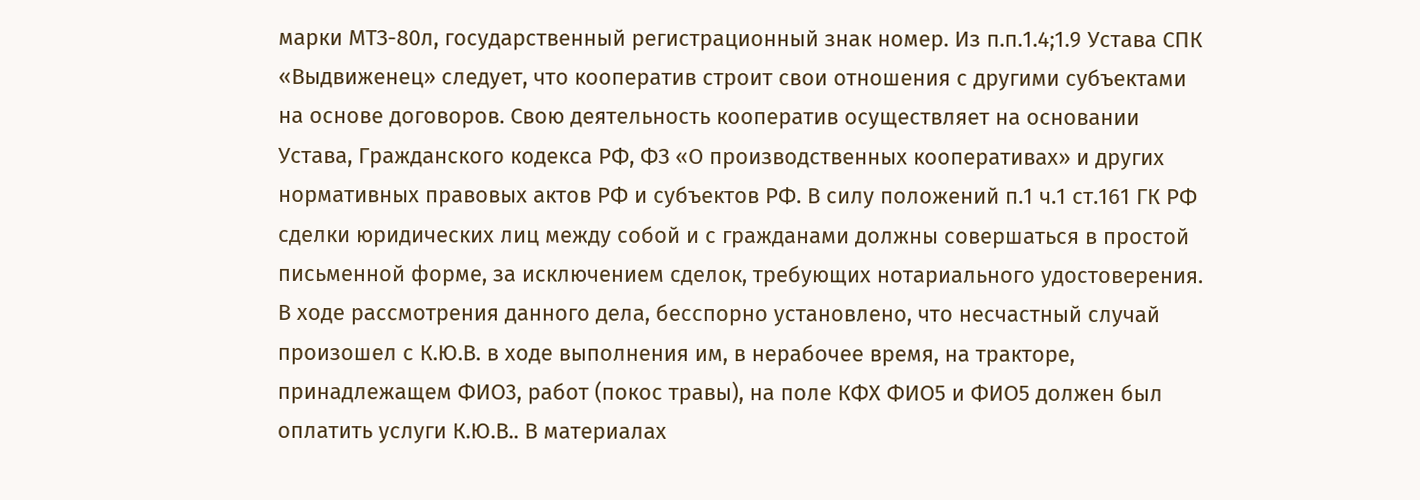марки МТЗ-80л, государственный регистрационный знак номер. Из п.п.1.4;1.9 Устава СПК «Выдвиженец» следует, что кооператив строит свои отношения с другими субъектами на основе договоров. Свою деятельность кооператив осуществляет на основании Устава, Гражданского кодекса РФ, ФЗ «О производственных кооперативах» и других нормативных правовых актов РФ и субъектов РФ. В силу положений п.1 ч.1 ст.161 ГК РФ сделки юридических лиц между собой и с гражданами должны совершаться в простой письменной форме, за исключением сделок, требующих нотариального удостоверения. В ходе рассмотрения данного дела, бесспорно установлено, что несчастный случай произошел с К.Ю.В. в ходе выполнения им, в нерабочее время, на тракторе, принадлежащем ФИО3, работ (покос травы), на поле КФХ ФИО5 и ФИО5 должен был оплатить услуги К.Ю.В.. В материалах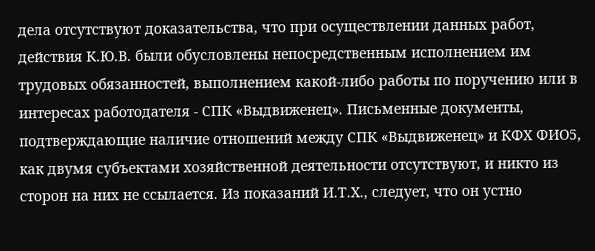дела отсутствуют доказательства, что при осуществлении данных работ, действия К.Ю.В. были обусловлены непосредственным исполнением им трудовых обязанностей, выполнением какой-либо работы по поручению или в интересах работодателя - СПК «Выдвиженец». Письменные документы, подтверждающие наличие отношений между СПК «Выдвиженец» и КФХ ФИО5, как двумя субъектами хозяйственной деятельности отсутствуют, и никто из сторон на них не ссылается. Из показаний И.Т.Х., следует, что он устно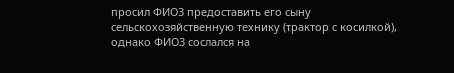просил ФИО3 предоставить его сыну сельскохозяйственную технику (трактор с косилкой), однако ФИО3 сослался на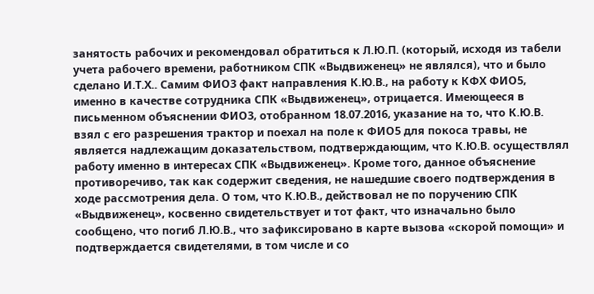занятость рабочих и рекомендовал обратиться к Л.Ю.П. (который, исходя из табели учета рабочего времени, работником СПК «Выдвиженец» не являлся), что и было сделано И.Т.Х.. Самим ФИО3 факт направления К.Ю.В., на работу к КФХ ФИО5, именно в качестве сотрудника СПК «Выдвиженец», отрицается. Имеющееся в письменном объяснении ФИО3, отобранном 18.07.2016, указание на то, что К.Ю.В. взял с его разрешения трактор и поехал на поле к ФИО5 для покоса травы, не является надлежащим доказательством, подтверждающим, что К.Ю.В. осуществлял работу именно в интересах СПК «Выдвиженец». Кроме того, данное объяснение противоречиво, так как содержит сведения, не нашедшие своего подтверждения в ходе рассмотрения дела. О том, что К.Ю.В., действовал не по поручению СПК «Выдвиженец», косвенно свидетельствует и тот факт, что изначально было сообщено, что погиб Л.Ю.В., что зафиксировано в карте вызова «скорой помощи» и подтверждается свидетелями, в том числе и со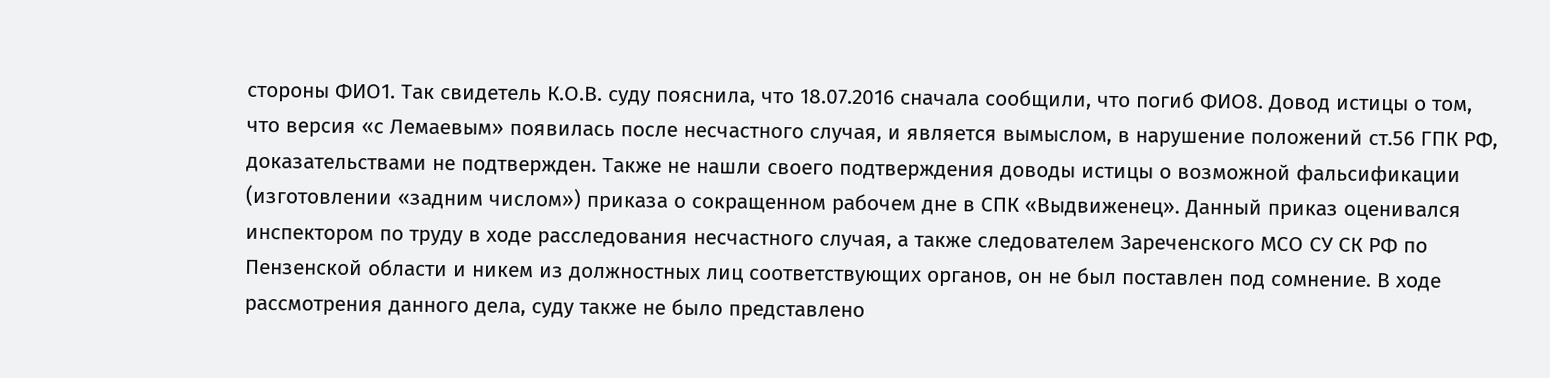стороны ФИО1. Так свидетель К.О.В. суду пояснила, что 18.07.2016 сначала сообщили, что погиб ФИО8. Довод истицы о том, что версия «с Лемаевым» появилась после несчастного случая, и является вымыслом, в нарушение положений ст.56 ГПК РФ, доказательствами не подтвержден. Также не нашли своего подтверждения доводы истицы о возможной фальсификации (изготовлении «задним числом») приказа о сокращенном рабочем дне в СПК «Выдвиженец». Данный приказ оценивался инспектором по труду в ходе расследования несчастного случая, а также следователем Зареченского МСО СУ СК РФ по Пензенской области и никем из должностных лиц соответствующих органов, он не был поставлен под сомнение. В ходе рассмотрения данного дела, суду также не было представлено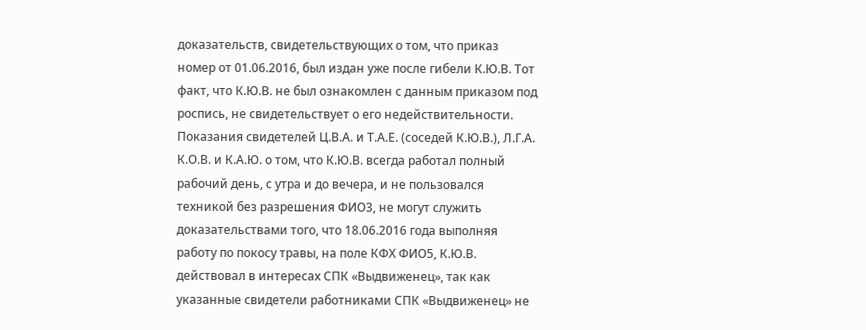доказательств, свидетельствующих о том, что приказ номер от 01.06.2016, был издан уже после гибели К.Ю.В. Тот факт, что К.Ю.В. не был ознакомлен с данным приказом под роспись, не свидетельствует о его недействительности. Показания свидетелей Ц.В.А. и Т.А.Е. (соседей К.Ю.В.), Л.Г.А. К.О.В. и К.А.Ю. о том, что К.Ю.В. всегда работал полный рабочий день, с утра и до вечера, и не пользовался техникой без разрешения ФИО3, не могут служить доказательствами того, что 18.06.2016 года выполняя работу по покосу травы, на поле КФХ ФИО5, К.Ю.В. действовал в интересах СПК «Выдвиженец», так как указанные свидетели работниками СПК «Выдвиженец» не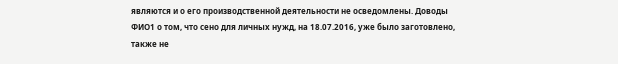являются и о его производственной деятельности не осведомлены. Доводы ФИО1 о том, что сено для личных нужд, на 18.07.2016, уже было заготовлено, также не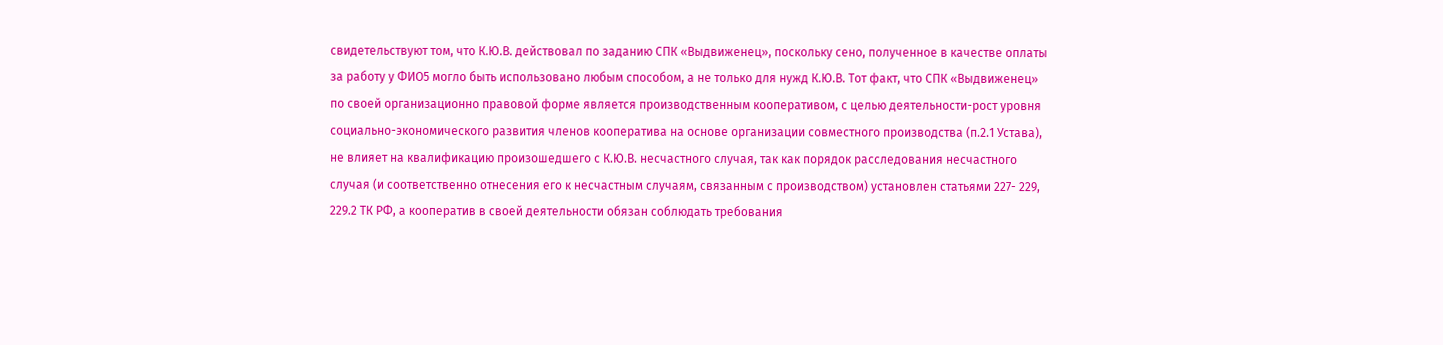свидетельствуют том, что К.Ю.В. действовал по заданию СПК «Выдвиженец», поскольку сено, полученное в качестве оплаты за работу у ФИО5 могло быть использовано любым способом, а не только для нужд К.Ю.В. Тот факт, что СПК «Выдвиженец» по своей организационно правовой форме является производственным кооперативом, с целью деятельности-рост уровня социально-экономического развития членов кооператива на основе организации совместного производства (п.2.1 Устава), не влияет на квалификацию произошедшего с К.Ю.В. несчастного случая, так как порядок расследования несчастного случая (и соответственно отнесения его к несчастным случаям, связанным с производством) установлен статьями 227- 229, 229.2 ТК РФ, а кооператив в своей деятельности обязан соблюдать требования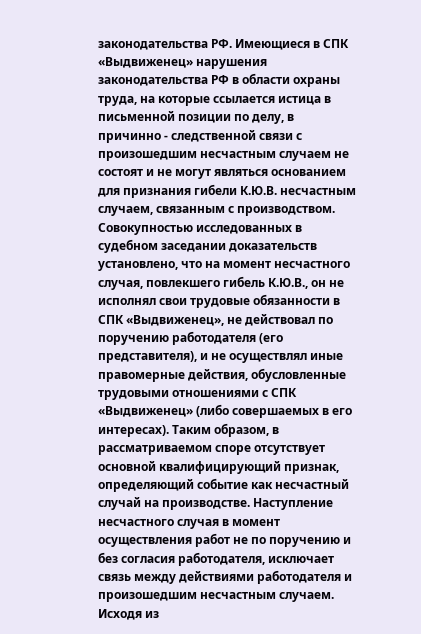законодательства РФ. Имеющиеся в СПК «Выдвиженец» нарушения законодательства РФ в области охраны труда, на которые ссылается истица в письменной позиции по делу, в причинно - следственной связи с произошедшим несчастным случаем не состоят и не могут являться основанием для признания гибели К.Ю.В. несчастным случаем, связанным с производством. Совокупностью исследованных в судебном заседании доказательств установлено, что на момент несчастного случая, повлекшего гибель К.Ю.В., он не исполнял свои трудовые обязанности в СПК «Выдвиженец», не действовал по поручению работодателя (его представителя), и не осуществлял иные правомерные действия, обусловленные трудовыми отношениями с СПК «Выдвиженец» (либо совершаемых в его интересах). Таким образом, в рассматриваемом споре отсутствует основной квалифицирующий признак, определяющий событие как несчастный случай на производстве. Наступление несчастного случая в момент осуществления работ не по поручению и без согласия работодателя, исключает связь между действиями работодателя и произошедшим несчастным случаем. Исходя из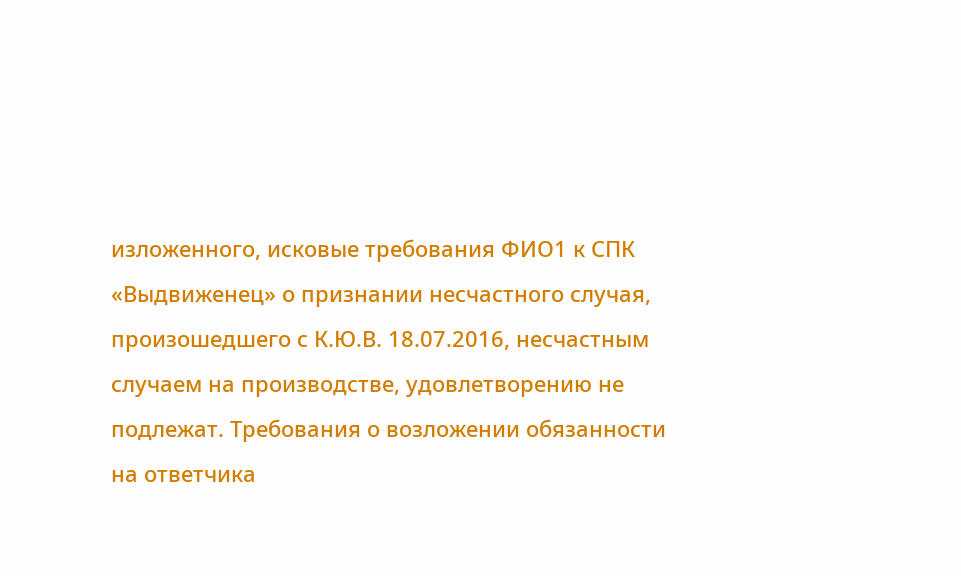изложенного, исковые требования ФИО1 к СПК «Выдвиженец» о признании несчастного случая, произошедшего с К.Ю.В. 18.07.2016, несчастным случаем на производстве, удовлетворению не подлежат. Требования о возложении обязанности на ответчика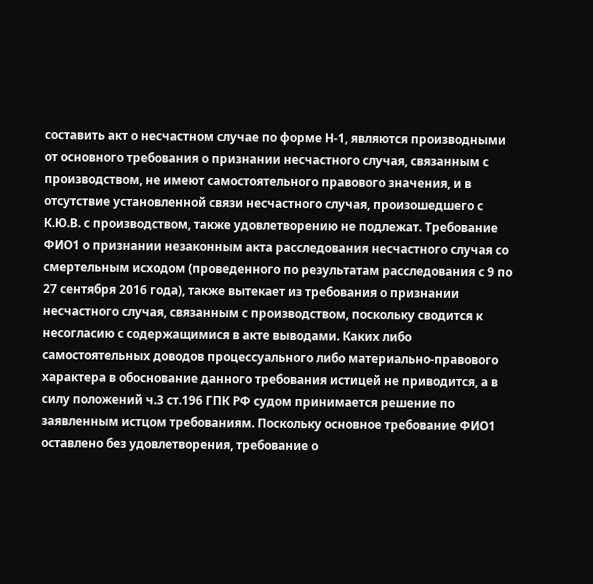составить акт о несчастном случае по форме Н-1, являются производными от основного требования о признании несчастного случая, связанным с производством, не имеют самостоятельного правового значения, и в отсутствие установленной связи несчастного случая, произошедшего с К.Ю.В. с производством, также удовлетворению не подлежат. Требование ФИО1 о признании незаконным акта расследования несчастного случая со смертельным исходом (проведенного по результатам расследования с 9 по 27 сентября 2016 года), также вытекает из требования о признании несчастного случая, связанным с производством, поскольку сводится к несогласию с содержащимися в акте выводами. Каких либо самостоятельных доводов процессуального либо материально-правового характера в обоснование данного требования истицей не приводится, а в силу положений ч.3 ст.196 ГПК РФ судом принимается решение по заявленным истцом требованиям. Поскольку основное требование ФИО1 оставлено без удовлетворения, требование о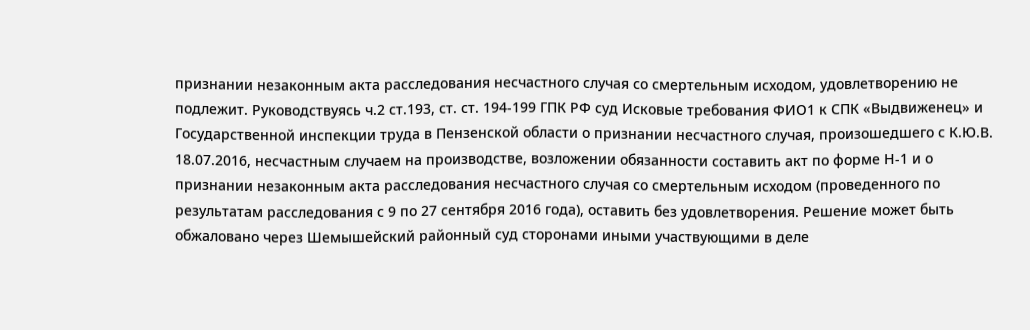признании незаконным акта расследования несчастного случая со смертельным исходом, удовлетворению не подлежит. Руководствуясь ч.2 ст.193, ст. ст. 194-199 ГПК РФ суд Исковые требования ФИО1 к СПК «Выдвиженец» и Государственной инспекции труда в Пензенской области о признании несчастного случая, произошедшего с К.Ю.В. 18.07.2016, несчастным случаем на производстве, возложении обязанности составить акт по форме Н-1 и о признании незаконным акта расследования несчастного случая со смертельным исходом (проведенного по результатам расследования с 9 по 27 сентября 2016 года), оставить без удовлетворения. Решение может быть обжаловано через Шемышейский районный суд сторонами иными участвующими в деле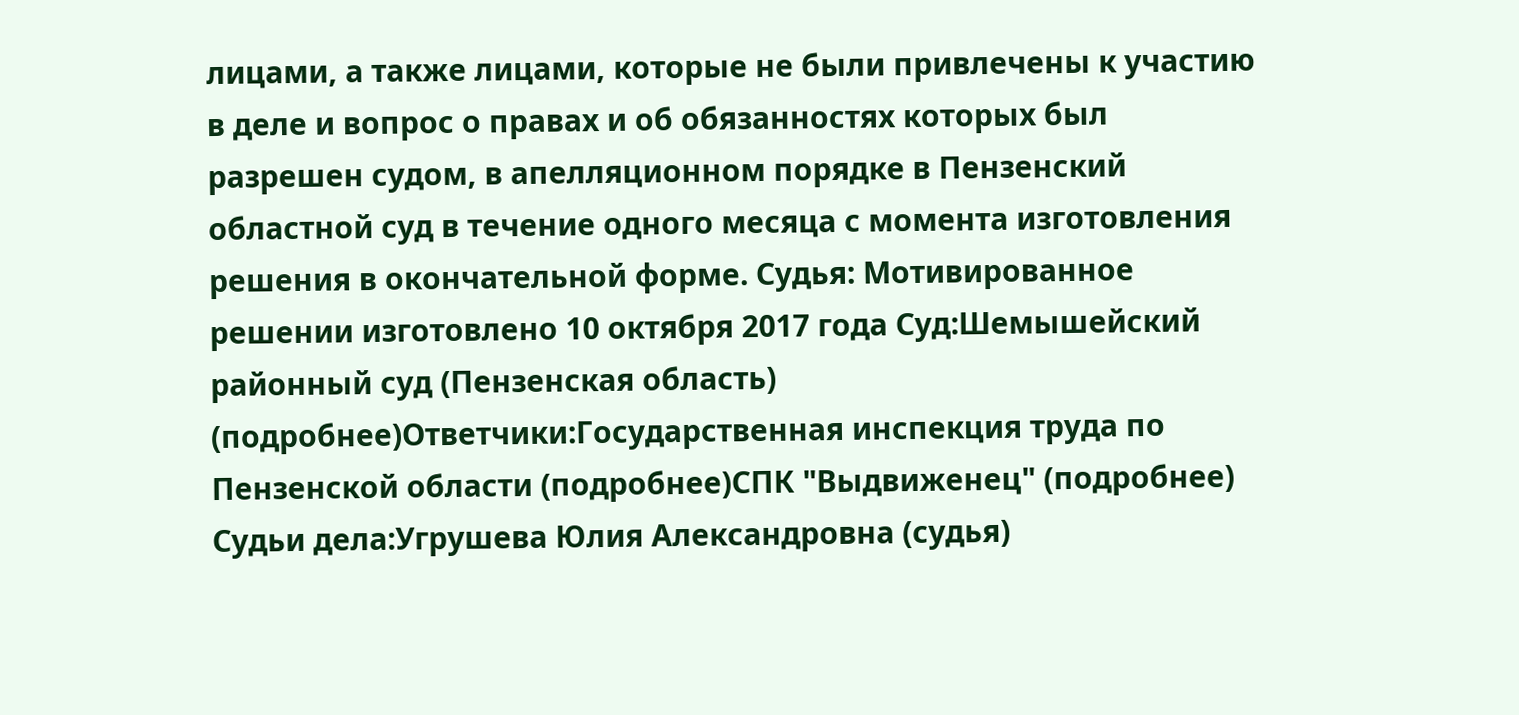лицами, а также лицами, которые не были привлечены к участию в деле и вопрос о правах и об обязанностях которых был разрешен судом, в апелляционном порядке в Пензенский областной суд в течение одного месяца с момента изготовления решения в окончательной форме. Судья: Мотивированное решении изготовлено 10 октября 2017 года Суд:Шемышейский районный суд (Пензенская область) (подробнее)Ответчики:Государственная инспекция труда по Пензенской области (подробнее)СПК "Выдвиженец" (подробнее) Судьи дела:Угрушева Юлия Александровна (судья)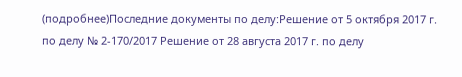(подробнее)Последние документы по делу:Решение от 5 октября 2017 г. по делу № 2-170/2017 Решение от 28 августа 2017 г. по делу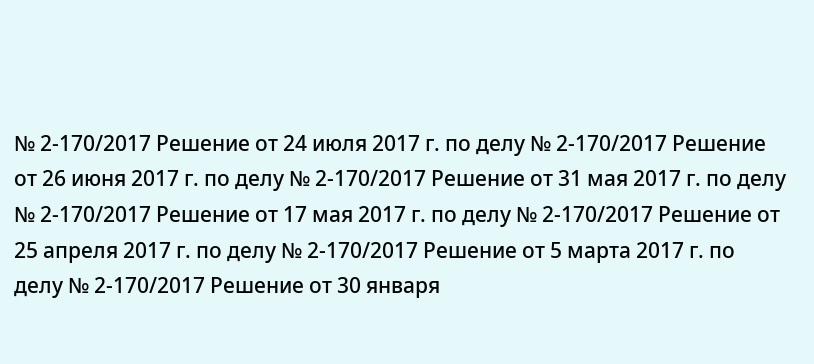№ 2-170/2017 Решение от 24 июля 2017 г. по делу № 2-170/2017 Решение от 26 июня 2017 г. по делу № 2-170/2017 Решение от 31 мая 2017 г. по делу № 2-170/2017 Решение от 17 мая 2017 г. по делу № 2-170/2017 Решение от 25 апреля 2017 г. по делу № 2-170/2017 Решение от 5 марта 2017 г. по делу № 2-170/2017 Решение от 30 января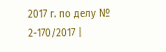2017 г. по делу № 2-170/2017 |